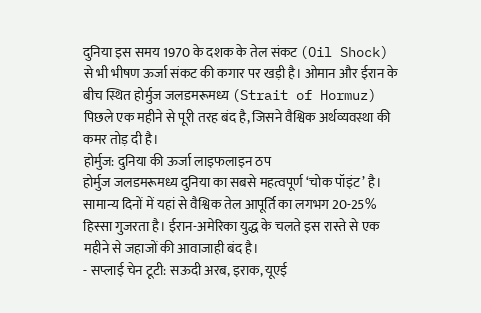दुनिया इस समय 1970 के दशक के तेल संकट (Oil Shock) से भी भीषण ऊर्जा संकट की कगार पर खड़ी है। ओमान और ईरान के बीच स्थित होर्मुज जलडमरूमध्य (Strait of Hormuz) पिछले एक महीने से पूरी तरह बंद है, जिसने वैश्विक अर्थव्यवस्था की कमर तोड़ दी है।
होर्मुज: दुनिया की ऊर्जा लाइफलाइन ठप
होर्मुज जलडमरूमध्य दुनिया का सबसे महत्वपूर्ण ‘चोक पॉइंट’ है। सामान्य दिनों में यहां से वैश्विक तेल आपूर्ति का लगभग 20-25% हिस्सा गुजरता है। ईरान-अमेरिका युद्ध के चलते इस रास्ते से एक महीने से जहाजों की आवाजाही बंद है।
- सप्लाई चेन टूटी: सऊदी अरब, इराक, यूएई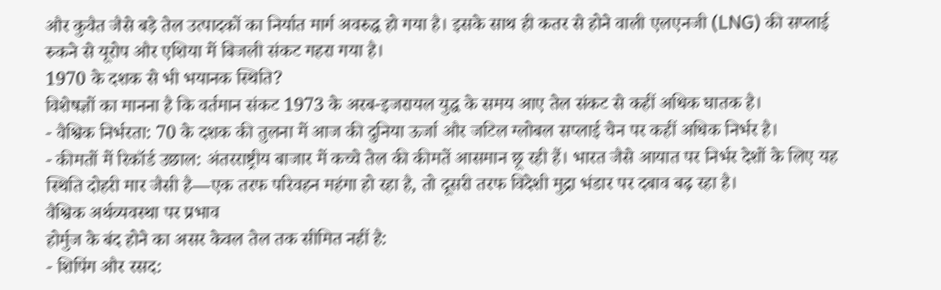और कुवैत जैसे बड़े तेल उत्पादकों का निर्यात मार्ग अवरुद्ध हो गया है। इसके साथ ही कतर से होने वाली एलएनजी (LNG) की सप्लाई रुकने से यूरोप और एशिया में बिजली संकट गहरा गया है।
1970 के दशक से भी भयानक स्थिति?
विशेषज्ञों का मानना है कि वर्तमान संकट 1973 के अरब-इजरायल युद्ध के समय आए तेल संकट से कहीं अधिक घातक है।
- वैश्विक निर्भरता: 70 के दशक की तुलना में आज की दुनिया ऊर्जा और जटिल ग्लोबल सप्लाई चेन पर कहीं अधिक निर्भर है।
- कीमतों में रिकॉर्ड उछाल: अंतरराष्ट्रीय बाजार में कच्चे तेल की कीमतें आसमान छू रही हैं। भारत जैसे आयात पर निर्भर देशों के लिए यह स्थिति दोहरी मार जैसी है—एक तरफ परिवहन महंगा हो रहा है, तो दूसरी तरफ विदेशी मुद्रा भंडार पर दबाव बढ़ रहा है।
वैश्विक अर्थव्यवस्था पर प्रभाव
होर्मुज के बंद होने का असर केवल तेल तक सीमित नहीं है:
- शिपिंग और रसद: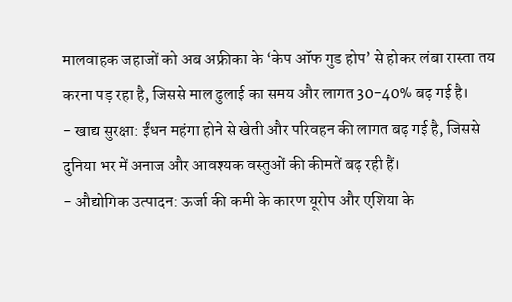मालवाहक जहाजों को अब अफ्रीका के ‘केप ऑफ गुड होप’ से होकर लंबा रास्ता तय करना पड़ रहा है, जिससे माल ढुलाई का समय और लागत 30-40% बढ़ गई है।
- खाद्य सुरक्षा: ईंधन महंगा होने से खेती और परिवहन की लागत बढ़ गई है, जिससे दुनिया भर में अनाज और आवश्यक वस्तुओं की कीमतें बढ़ रही हैं।
- औद्योगिक उत्पादन: ऊर्जा की कमी के कारण यूरोप और एशिया के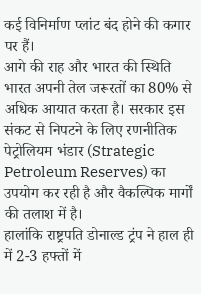कई विनिर्माण प्लांट बंद होने की कगार पर हैं।
आगे की राह और भारत की स्थिति
भारत अपनी तेल जरूरतों का 80% से अधिक आयात करता है। सरकार इस संकट से निपटने के लिए रणनीतिक पेट्रोलियम भंडार (Strategic Petroleum Reserves) का उपयोग कर रही है और वैकल्पिक मार्गों की तलाश में है।
हालांकि राष्ट्रपति डोनाल्ड ट्रंप ने हाल ही में 2-3 हफ्तों में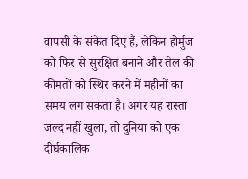वापसी के संकेत दिए हैं, लेकिन होर्मुज को फिर से सुरक्षित बनाने और तेल की कीमतों को स्थिर करने में महीनों का समय लग सकता है। अगर यह रास्ता जल्द नहीं खुला, तो दुनिया को एक दीर्घकालिक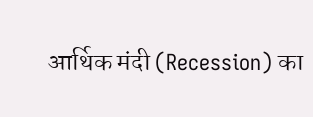आर्थिक मंदी (Recession) का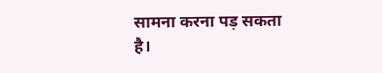सामना करना पड़ सकता है।